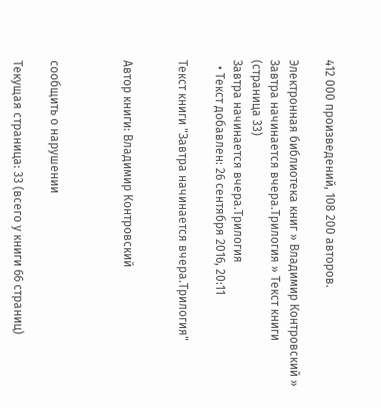412 000 произведений, 108 200 авторов.

Электронная библиотека книг » Владимир Контровский » Завтра начинается вчера.Трилогия » Текст книги (страница 33)
Завтра начинается вчера.Трилогия
  • Текст добавлен: 26 сентября 2016, 20:11

Текст книги "Завтра начинается вчера.Трилогия"


Автор книги: Владимир Контровский



сообщить о нарушении

Текущая страница: 33 (всего у книги 66 страниц)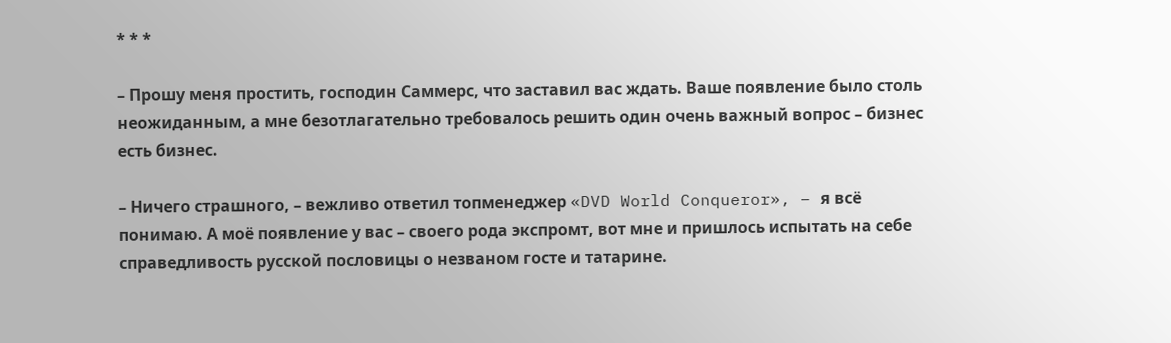* * *

– Прошу меня простить, господин Саммерс, что заставил вас ждать. Ваше появление было столь неожиданным, а мне безотлагательно требовалось решить один очень важный вопрос – бизнес есть бизнес.

– Ничего страшного, – вежливо ответил топменеджер «DVD World Conqueror», – я всё понимаю. А моё появление у вас – своего рода экспромт, вот мне и пришлось испытать на себе справедливость русской пословицы о незваном госте и татарине.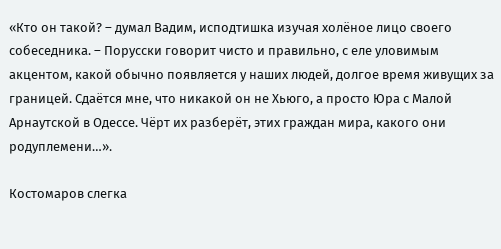«Кто он такой? – думал Вадим, исподтишка изучая холёное лицо своего собеседника. – Порусски говорит чисто и правильно, с еле уловимым акцентом, какой обычно появляется у наших людей, долгое время живущих за границей. Сдаётся мне, что никакой он не Хьюго, а просто Юра с Малой Арнаутской в Одессе. Чёрт их разберёт, этих граждан мира, какого они родуплемени…».

Костомаров слегка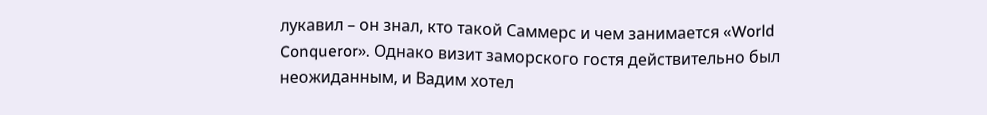лукавил – он знал, кто такой Саммерс и чем занимается «World Conqueror». Однако визит заморского гостя действительно был неожиданным, и Вадим хотел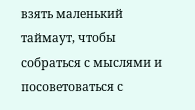взять маленький таймаут, чтобы собраться с мыслями и посоветоваться с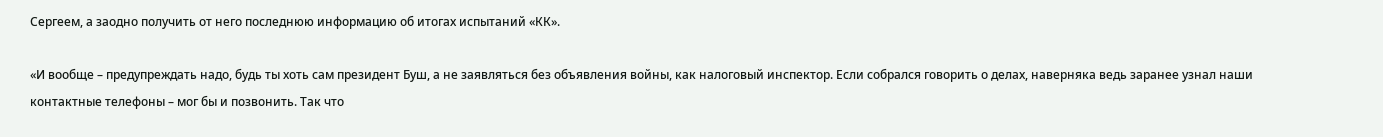Сергеем, а заодно получить от него последнюю информацию об итогах испытаний «КК».

«И вообще – предупреждать надо, будь ты хоть сам президент Буш, а не заявляться без объявления войны, как налоговый инспектор. Если собрался говорить о делах, наверняка ведь заранее узнал наши контактные телефоны – мог бы и позвонить. Так что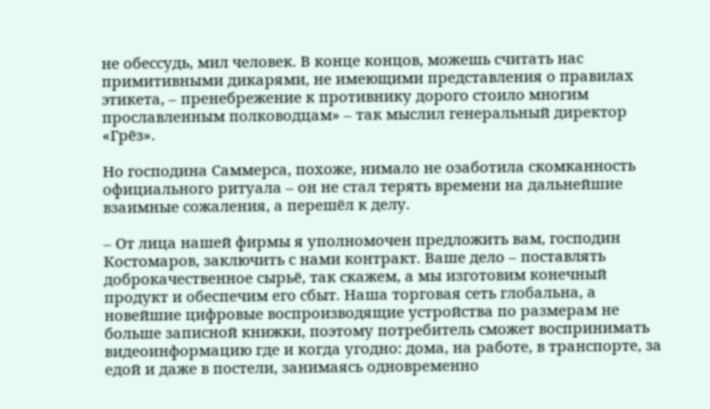не обессудь, мил человек. В конце концов, можешь считать нас примитивными дикарями, не имеющими представления о правилах этикета, – пренебрежение к противнику дорого стоило многим прославленным полководцам» – так мыслил генеральный директор «Грёз».

Но господина Саммерса, похоже, нимало не озаботила скомканность официального ритуала – он не стал терять времени на дальнейшие взаимные сожаления, а перешёл к делу.

– От лица нашей фирмы я уполномочен предложить вам, господин Костомаров, заключить с нами контракт. Ваше дело – поставлять доброкачественное сырьё, так скажем, а мы изготовим конечный продукт и обеспечим его сбыт. Наша торговая сеть глобальна, а новейшие цифровые воспроизводящие устройства по размерам не больше записной книжки, поэтому потребитель сможет воспринимать видеоинформацию где и когда угодно: дома, на работе, в транспорте, за едой и даже в постели, занимаясь одновременно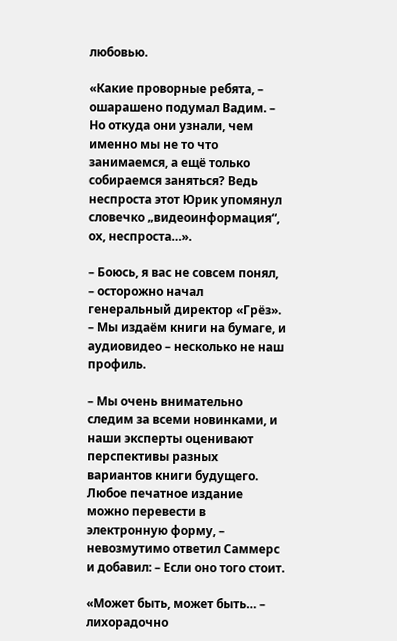любовью.

«Какие проворные ребята, – ошарашено подумал Вадим. – Но откуда они узнали, чем именно мы не то что занимаемся, а ещё только собираемся заняться? Ведь неспроста этот Юрик упомянул словечко „видеоинформация“, ох, неспроста…».

– Боюсь, я вас не совсем понял, – осторожно начал генеральный директор «Грёз». – Мы издаём книги на бумаге, и аудиовидео – несколько не наш профиль.

– Мы очень внимательно следим за всеми новинками, и наши эксперты оценивают перспективы разных вариантов книги будущего. Любое печатное издание можно перевести в электронную форму, – невозмутимо ответил Саммерс и добавил: – Если оно того стоит.

«Может быть, может быть… – лихорадочно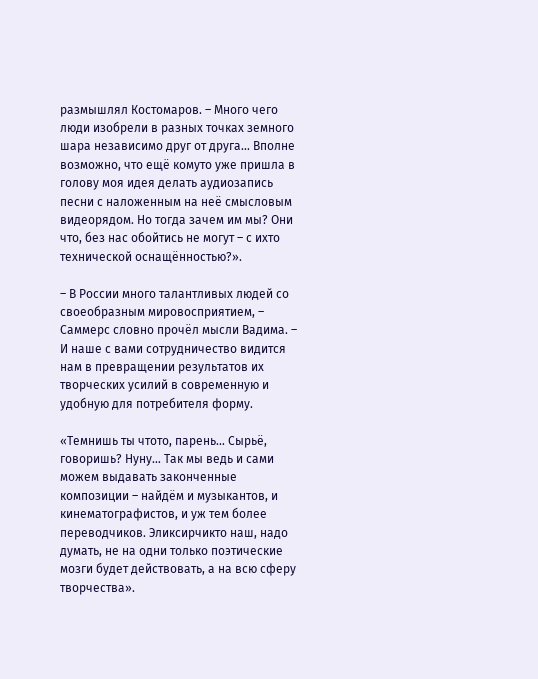размышлял Костомаров. – Много чего люди изобрели в разных точках земного шара независимо друг от друга… Вполне возможно, что ещё комуто уже пришла в голову моя идея делать аудиозапись песни с наложенным на неё смысловым видеорядом. Но тогда зачем им мы? Они что, без нас обойтись не могут – с ихто технической оснащённостью?».

– В России много талантливых людей со своеобразным мировосприятием, – Саммерс словно прочёл мысли Вадима. – И наше с вами сотрудничество видится нам в превращении результатов их творческих усилий в современную и удобную для потребителя форму.

«Темнишь ты чтото, парень… Сырьё, говоришь? Нуну… Так мы ведь и сами можем выдавать законченные композиции – найдём и музыкантов, и кинематографистов, и уж тем более переводчиков. Эликсирчикто наш, надо думать, не на одни только поэтические мозги будет действовать, а на всю сферу творчества».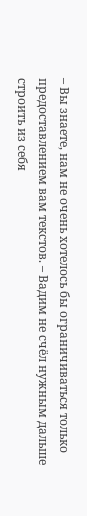– Вы знаете, нам не очень хотелось бы ограничиваться только предоставлением вам текстов. – Вадим не счёл нужным дальше строить из себя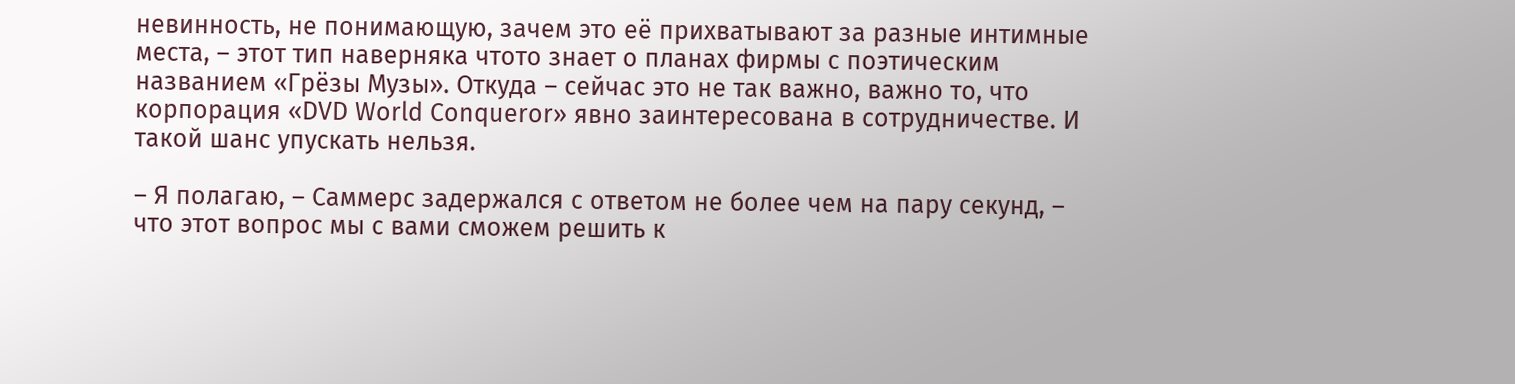невинность, не понимающую, зачем это её прихватывают за разные интимные места, – этот тип наверняка чтото знает о планах фирмы с поэтическим названием «Грёзы Музы». Откуда – сейчас это не так важно, важно то, что корпорация «DVD World Conqueror» явно заинтересована в сотрудничестве. И такой шанс упускать нельзя.

– Я полагаю, – Саммерс задержался с ответом не более чем на пару секунд, – что этот вопрос мы с вами сможем решить к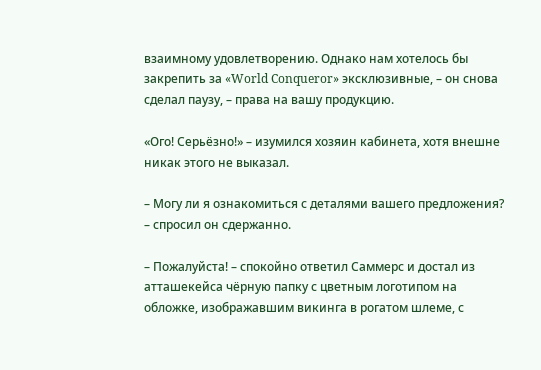взаимному удовлетворению. Однако нам хотелось бы закрепить за «World Conqueror» эксклюзивные, – он снова сделал паузу, – права на вашу продукцию.

«Ого! Серьёзно!» – изумился хозяин кабинета, хотя внешне никак этого не выказал.

– Могу ли я ознакомиться с деталями вашего предложения? – спросил он сдержанно.

– Пожалуйста! – спокойно ответил Саммерс и достал из атташекейса чёрную папку с цветным логотипом на обложке, изображавшим викинга в рогатом шлеме, с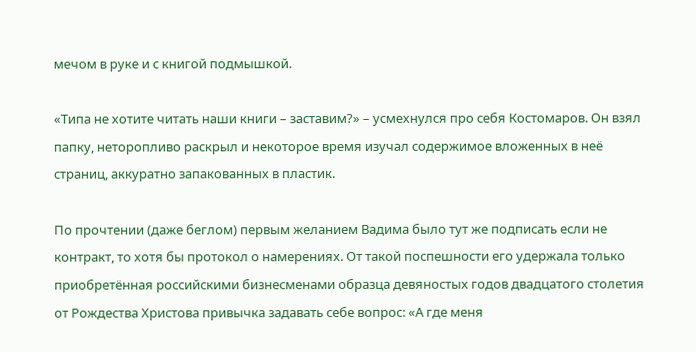мечом в руке и с книгой подмышкой.

«Типа не хотите читать наши книги – заставим?» – усмехнулся про себя Костомаров. Он взял папку, неторопливо раскрыл и некоторое время изучал содержимое вложенных в неё страниц, аккуратно запакованных в пластик.

По прочтении (даже беглом) первым желанием Вадима было тут же подписать если не контракт, то хотя бы протокол о намерениях. От такой поспешности его удержала только приобретённая российскими бизнесменами образца девяностых годов двадцатого столетия от Рождества Христова привычка задавать себе вопрос: «А где меня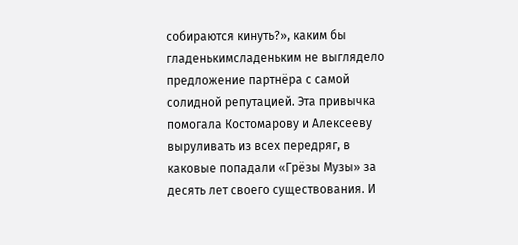собираются кинуть?», каким бы гладенькимсладеньким не выглядело предложение партнёра с самой солидной репутацией. Эта привычка помогала Костомарову и Алексееву выруливать из всех передряг, в каковые попадали «Грёзы Музы» за десять лет своего существования. И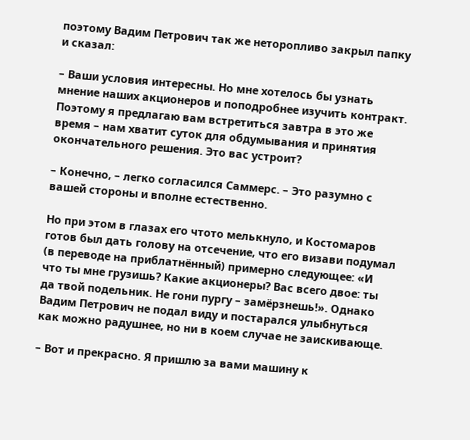поэтому Вадим Петрович так же неторопливо закрыл папку и сказал:

– Ваши условия интересны. Но мне хотелось бы узнать мнение наших акционеров и поподробнее изучить контракт. Поэтому я предлагаю вам встретиться завтра в это же время – нам хватит суток для обдумывания и принятия окончательного решения. Это вас устроит?

– Конечно, – легко согласился Саммерс. – Это разумно с вашей стороны и вполне естественно.

Но при этом в глазах его чтото мелькнуло, и Костомаров готов был дать голову на отсечение, что его визави подумал (в переводе на приблатнённый) примерно следующее: «И что ты мне грузишь? Какие акционеры? Вас всего двое: ты да твой подельник. Не гони пургу – замёрзнешь!». Однако Вадим Петрович не подал виду и постарался улыбнуться как можно радушнее, но ни в коем случае не заискивающе.

– Вот и прекрасно. Я пришлю за вами машину к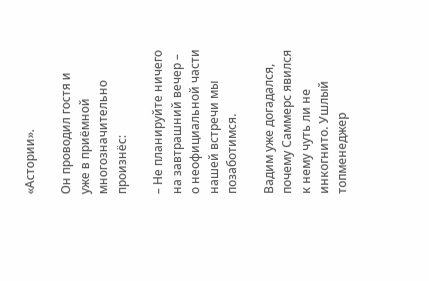«Астории».

Он проводил гостя и уже в приёмной многозначительно произнёс:

– Не планируйте ничего на завтрашний вечер – о неофициальной части нашей встречи мы позаботимся.

Вадим уже догадался, почему Саммерс явился к нему чуть ли не инкогнито. Ушлый топменеджер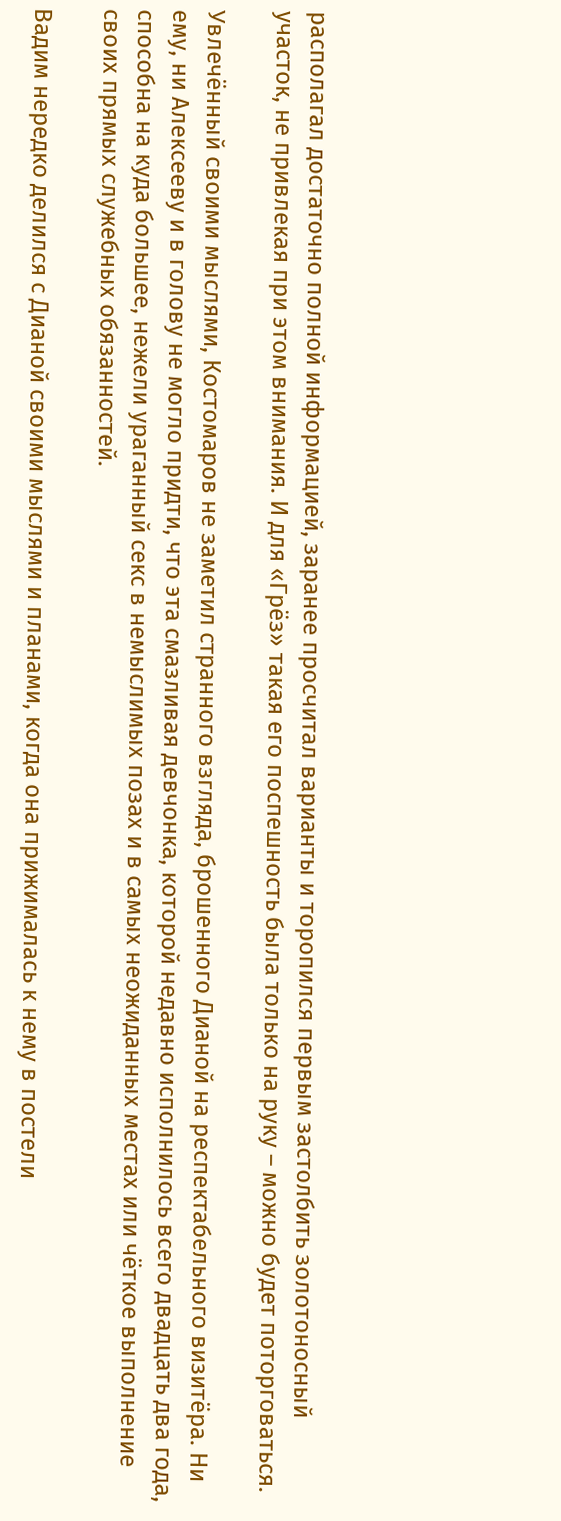располагал достаточно полной информацией, заранее просчитал варианты и торопился первым застолбить золотоносный участок, не привлекая при этом внимания. И для «Грёз» такая его поспешность была только на руку – можно будет поторговаться.

Увлечённый своими мыслями, Костомаров не заметил странного взгляда, брошенного Дианой на респектабельного визитёра. Ни ему, ни Алексееву и в голову не могло придти, что эта смазливая девчонка, которой недавно исполнилось всего двадцать два года, способна на куда большее, нежели ураганный секс в немыслимых позах и в самых неожиданных местах или чёткое выполнение своих прямых служебных обязанностей.

Вадим нередко делился с Дианой своими мыслями и планами, когда она прижималась к нему в постели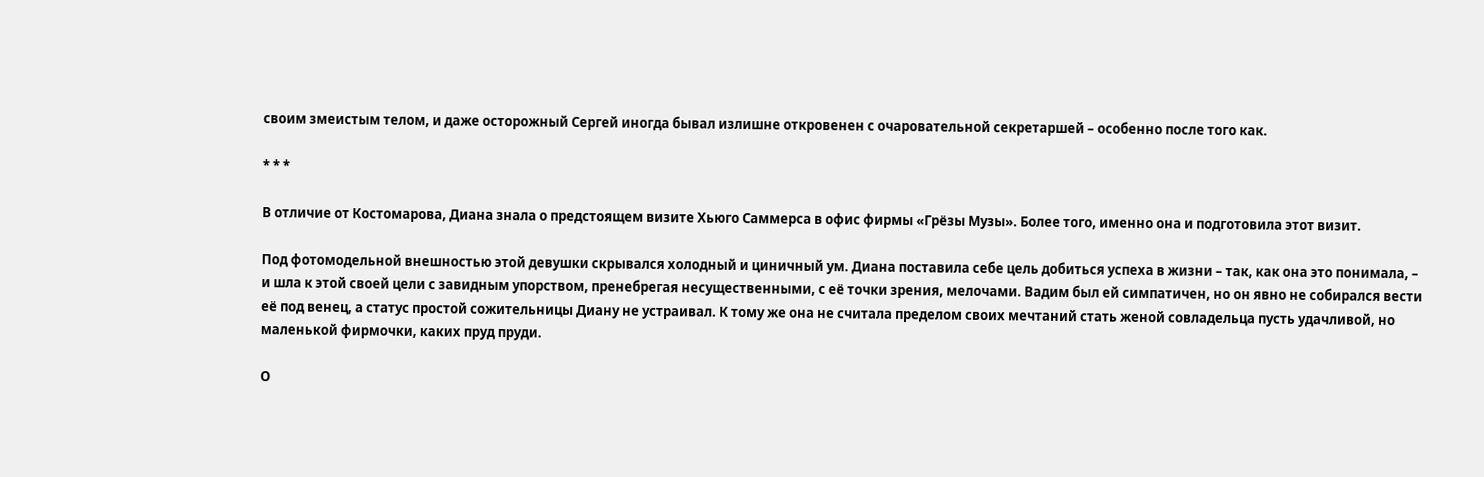своим змеистым телом, и даже осторожный Сергей иногда бывал излишне откровенен с очаровательной секретаршей – особенно после того как.

* * *

В отличие от Костомарова, Диана знала о предстоящем визите Хьюго Саммерса в офис фирмы «Грёзы Музы». Более того, именно она и подготовила этот визит.

Под фотомодельной внешностью этой девушки скрывался холодный и циничный ум. Диана поставила себе цель добиться успеха в жизни – так, как она это понимала, – и шла к этой своей цели с завидным упорством, пренебрегая несущественными, с её точки зрения, мелочами. Вадим был ей симпатичен, но он явно не собирался вести её под венец, а статус простой сожительницы Диану не устраивал. К тому же она не считала пределом своих мечтаний стать женой совладельца пусть удачливой, но маленькой фирмочки, каких пруд пруди.

О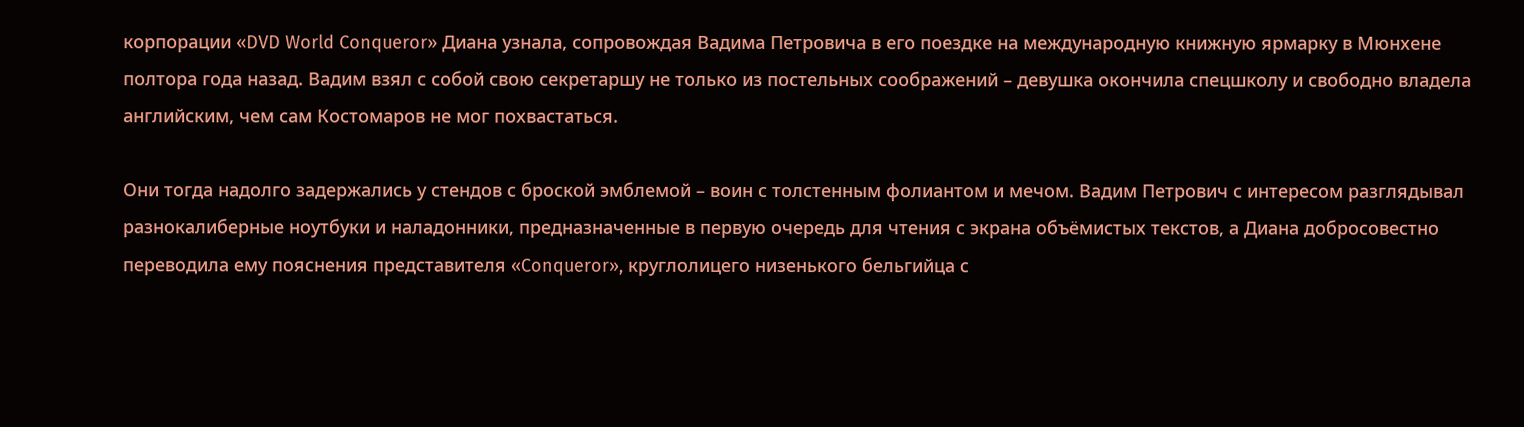корпорации «DVD World Conqueror» Диана узнала, сопровождая Вадима Петровича в его поездке на международную книжную ярмарку в Мюнхене полтора года назад. Вадим взял с собой свою секретаршу не только из постельных соображений – девушка окончила спецшколу и свободно владела английским, чем сам Костомаров не мог похвастаться.

Они тогда надолго задержались у стендов с броской эмблемой – воин с толстенным фолиантом и мечом. Вадим Петрович с интересом разглядывал разнокалиберные ноутбуки и наладонники, предназначенные в первую очередь для чтения с экрана объёмистых текстов, а Диана добросовестно переводила ему пояснения представителя «Conqueror», круглолицего низенького бельгийца с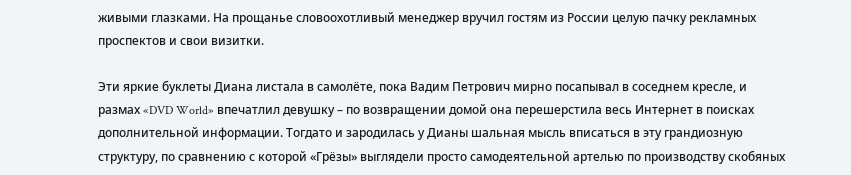живыми глазками. На прощанье словоохотливый менеджер вручил гостям из России целую пачку рекламных проспектов и свои визитки.

Эти яркие буклеты Диана листала в самолёте, пока Вадим Петрович мирно посапывал в соседнем кресле, и размах «DVD World» впечатлил девушку – по возвращении домой она перешерстила весь Интернет в поисках дополнительной информации. Тогдато и зародилась у Дианы шальная мысль вписаться в эту грандиозную структуру, по сравнению с которой «Грёзы» выглядели просто самодеятельной артелью по производству скобяных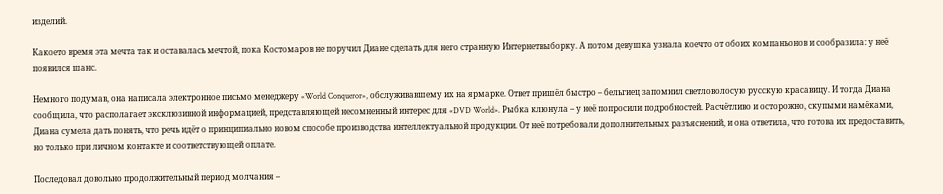изделий.

Какоето время эта мечта так и оставалась мечтой, пока Костомаров не поручил Диане сделать для него странную Интернетвыборку. А потом девушка узнала коечто от обоих компаньонов и сообразила: у неё появился шанс.

Немного подумав, она написала электронное письмо менеджеру «World Conqueror», обслуживавшему их на ярмарке. Ответ пришёл быстро – бельгиец запомнил светловолосую русскую красавицу. И тогда Диана сообщила, что располагает эксклюзивной информацией, представляющей несомненный интерес для «DVD World». Рыбка клюнула – у неё попросили подробностей. Расчётливо и осторожно, скупыми намёками, Диана сумела дать понять, что речь идёт о принципиально новом способе производства интеллектуальной продукции. От неё потребовали дополнительных разъяснений, и она ответила, что готова их предоставить, но только при личном контакте и соответствующей оплате.

Последовал довольно продолжительный период молчания –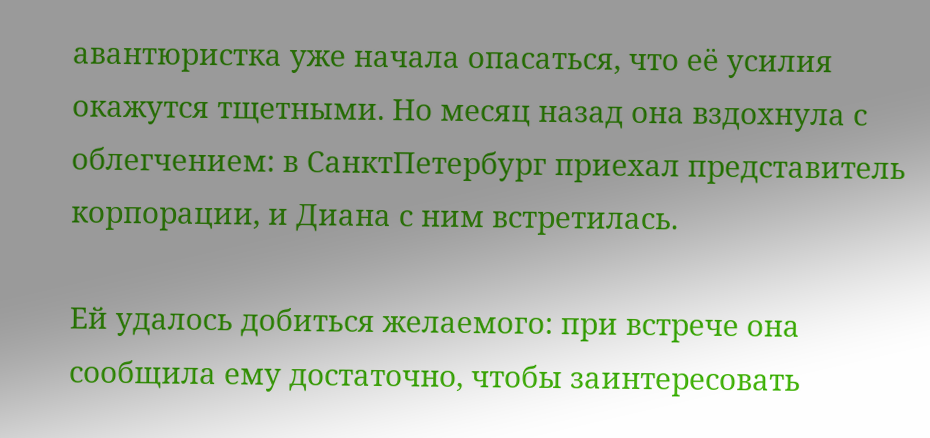авантюристка уже начала опасаться, что её усилия окажутся тщетными. Но месяц назад она вздохнула с облегчением: в СанктПетербург приехал представитель корпорации, и Диана с ним встретилась.

Ей удалось добиться желаемого: при встрече она сообщила ему достаточно, чтобы заинтересовать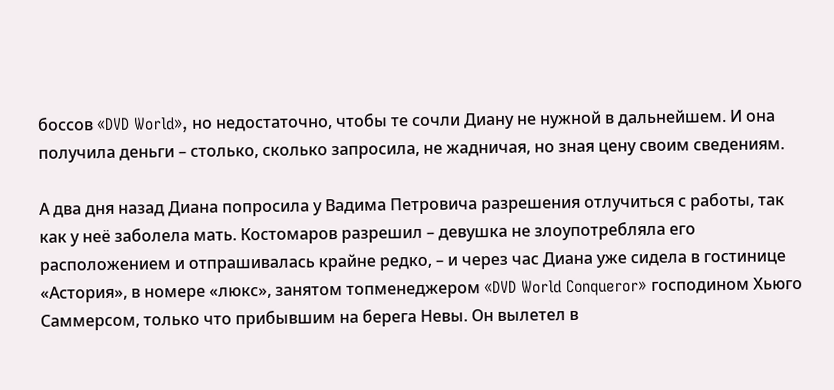боссов «DVD World», но недостаточно, чтобы те сочли Диану не нужной в дальнейшем. И она получила деньги – столько, сколько запросила, не жадничая, но зная цену своим сведениям.

А два дня назад Диана попросила у Вадима Петровича разрешения отлучиться с работы, так как у неё заболела мать. Костомаров разрешил – девушка не злоупотребляла его расположением и отпрашивалась крайне редко, – и через час Диана уже сидела в гостинице «Астория», в номере «люкс», занятом топменеджером «DVD World Conqueror» господином Хьюго Саммерсом, только что прибывшим на берега Невы. Он вылетел в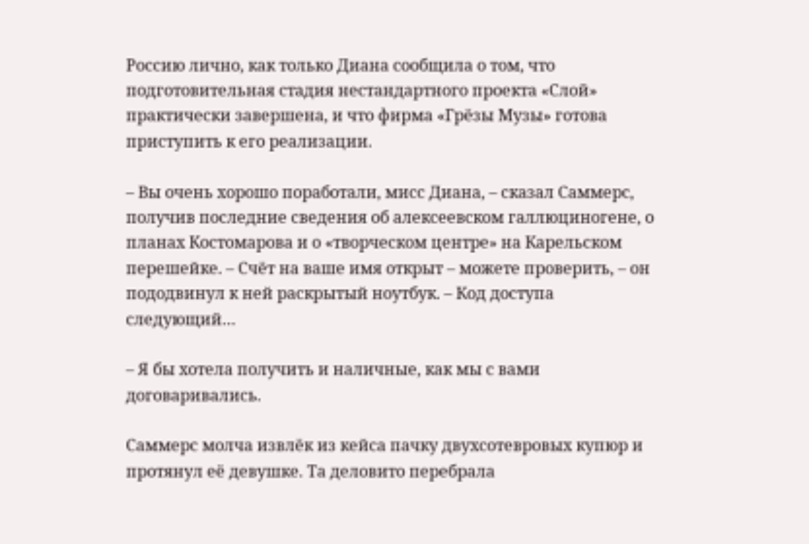Россию лично, как только Диана сообщила о том, что подготовительная стадия нестандартного проекта «Слой» практически завершена, и что фирма «Грёзы Музы» готова приступить к его реализации.

– Вы очень хорошо поработали, мисс Диана, – сказал Саммерс, получив последние сведения об алексеевском галлюциногене, о планах Костомарова и о «творческом центре» на Карельском перешейке. – Счёт на ваше имя открыт – можете проверить, – он пододвинул к ней раскрытый ноутбук. – Код доступа следующий…

– Я бы хотела получить и наличные, как мы с вами договаривались.

Саммерс молча извлёк из кейса пачку двухсотевровых купюр и протянул её девушке. Та деловито перебрала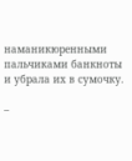наманикюренными пальчиками банкноты и убрала их в сумочку.

–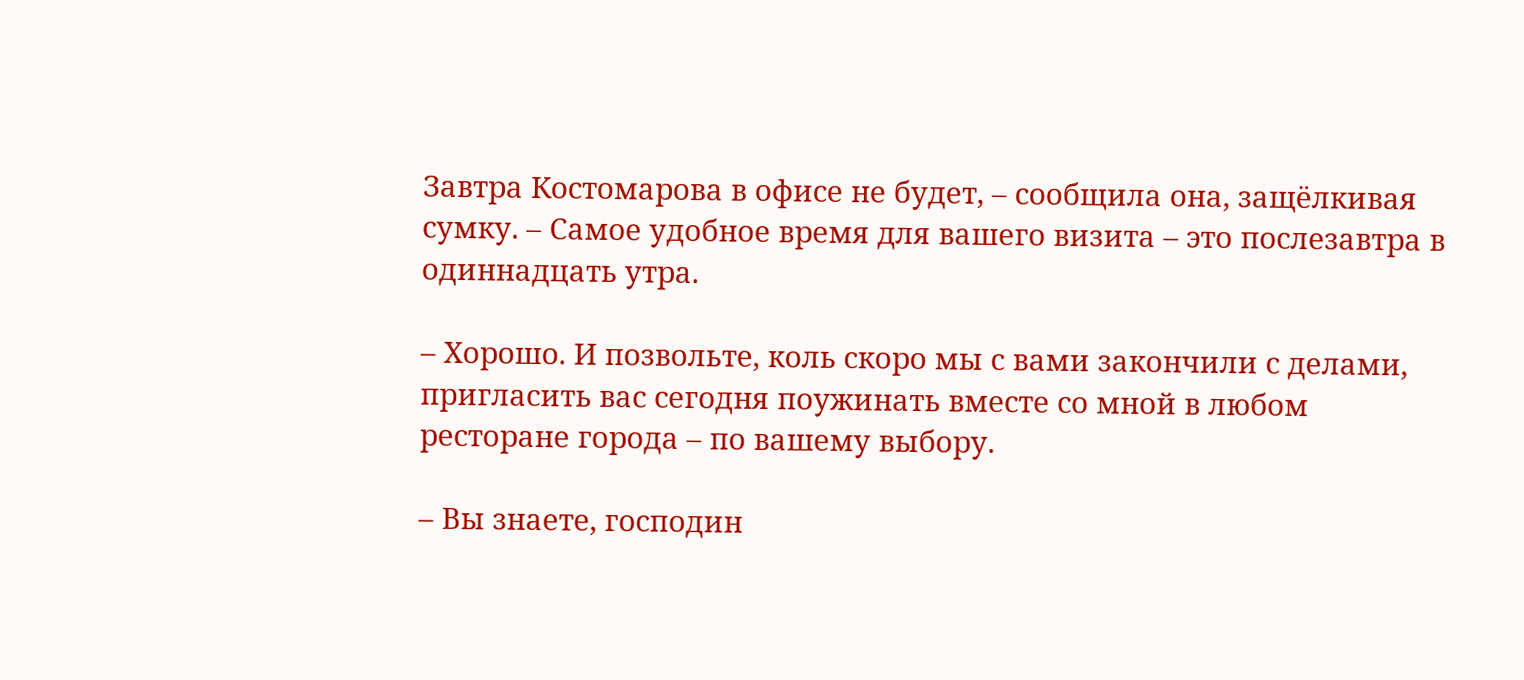Завтра Костомарова в офисе не будет, – сообщила она, защёлкивая сумку. – Самое удобное время для вашего визита – это послезавтра в одиннадцать утра.

– Хорошо. И позвольте, коль скоро мы с вами закончили с делами, пригласить вас сегодня поужинать вместе со мной в любом ресторане города – по вашему выбору.

– Вы знаете, господин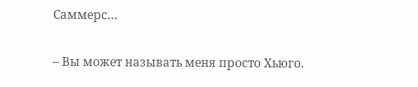Саммерс…

– Вы может называть меня просто Хьюго.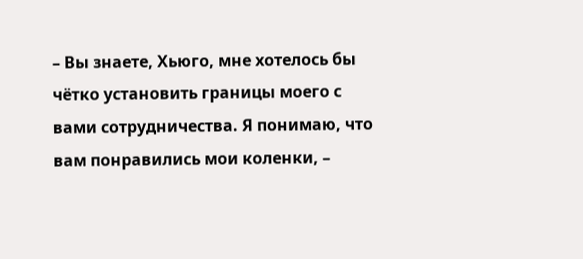– Вы знаете, Хьюго, мне хотелось бы чётко установить границы моего с вами сотрудничества. Я понимаю, что вам понравились мои коленки, –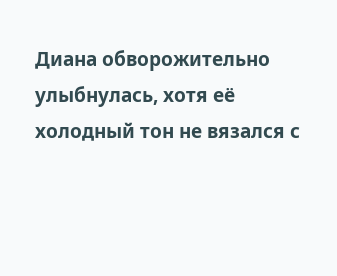Диана обворожительно улыбнулась, хотя её холодный тон не вязался с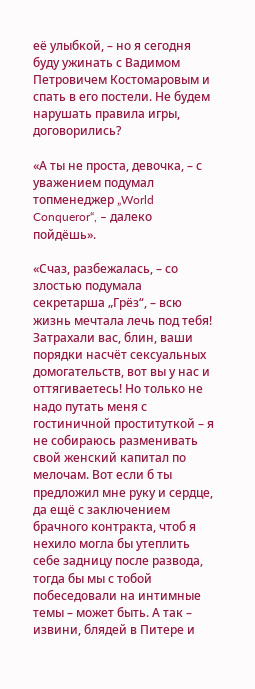её улыбкой, – но я сегодня буду ужинать с Вадимом Петровичем Костомаровым и спать в его постели. Не будем нарушать правила игры, договорились?

«А ты не проста, девочка, – с уважением подумал топменеджер „World Conqueror“, – далеко пойдёшь».

«Счаз, разбежалась, – со злостью подумала секретарша „Грёз“, – всю жизнь мечтала лечь под тебя! Затрахали вас, блин, ваши порядки насчёт сексуальных домогательств, вот вы у нас и оттягиваетесь! Но только не надо путать меня с гостиничной проституткой – я не собираюсь разменивать свой женский капитал по мелочам. Вот если б ты предложил мне руку и сердце, да ещё с заключением брачного контракта, чтоб я нехило могла бы утеплить себе задницу после развода, тогда бы мы с тобой побеседовали на интимные темы – может быть. А так – извини, блядей в Питере и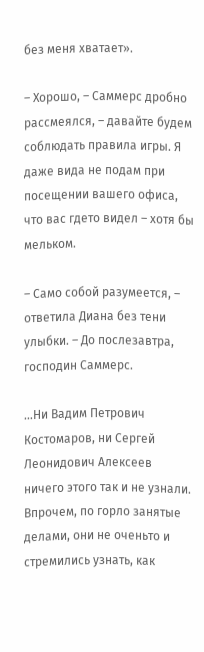без меня хватает».

– Хорошо, – Саммерс дробно рассмеялся, – давайте будем соблюдать правила игры. Я даже вида не подам при посещении вашего офиса, что вас гдето видел – хотя бы мельком.

– Само собой разумеется, – ответила Диана без тени улыбки. – До послезавтра, господин Саммерс.

…Ни Вадим Петрович Костомаров, ни Сергей Леонидович Алексеев ничего этого так и не узнали. Впрочем, по горло занятые делами, они не оченьто и стремились узнать, как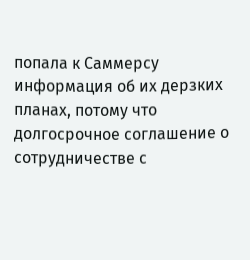попала к Саммерсу информация об их дерзких планах, потому что долгосрочное соглашение о сотрудничестве с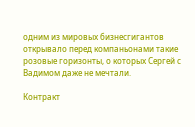одним из мировых бизнесгигантов открывало перед компаньонами такие розовые горизонты, о которых Сергей с Вадимом даже не мечтали.

Контракт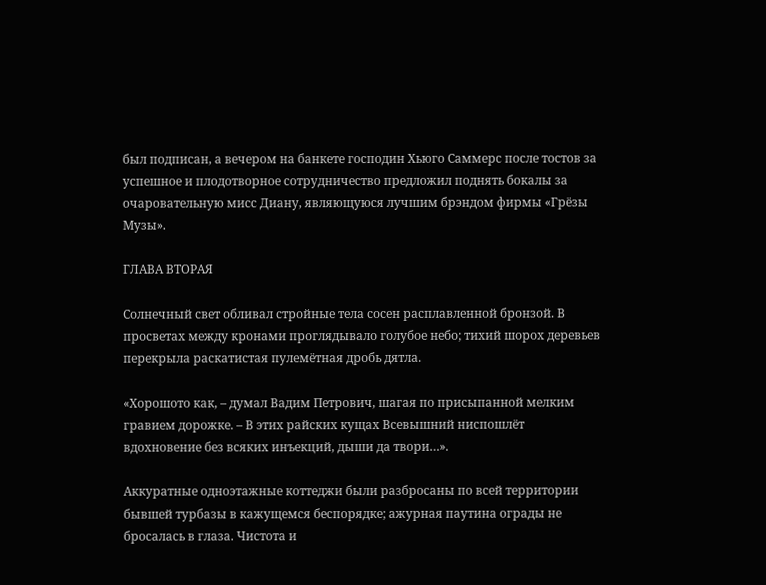был подписан, а вечером на банкете господин Хьюго Саммерс после тостов за успешное и плодотворное сотрудничество предложил поднять бокалы за очаровательную мисс Диану, являющуюся лучшим брэндом фирмы «Грёзы Музы».

ГЛАВА ВТОРАЯ

Солнечный свет обливал стройные тела сосен расплавленной бронзой. В просветах между кронами проглядывало голубое небо; тихий шорох деревьев перекрыла раскатистая пулемётная дробь дятла.

«Хорошото как, – думал Вадим Петрович, шагая по присыпанной мелким гравием дорожке. – В этих райских кущах Всевышний ниспошлёт вдохновение без всяких инъекций, дыши да твори…».

Аккуратные одноэтажные коттеджи были разбросаны по всей территории бывшей турбазы в кажущемся беспорядке; ажурная паутина ограды не бросалась в глаза. Чистота и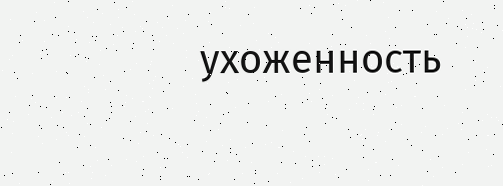ухоженность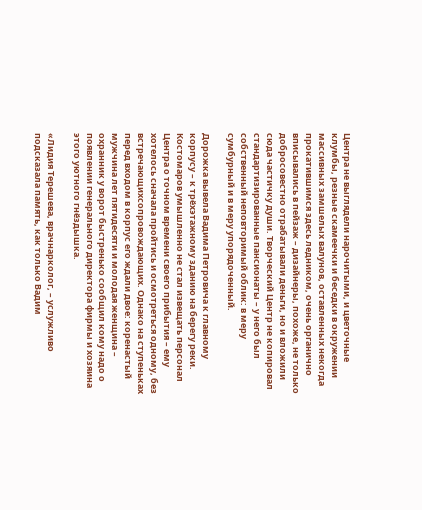Центра не выглядели нарочитыми, и цветочные клумбы, резные скамеечки и беседки в окружении массивных замшелых валунов, оставленных некогда прокатившимся здесь ледником, очень органично вписывались в пейзаж – дизайнеры, похоже, не только добросовестно отрабатывали деньги, но и вложили сюда частичку души. Творческий Центр не копировал стандартизированные пансионаты – у него был собственный неповторимый облик: в меру сумбурный и в меру упорядоченный.

Дорожка вывела Вадима Петровича к главному корпусу – к трёхэтажному зданию на берегу реки. Костомаров умышленно не стал извещать персонал Центра о точном времени своего прибытия – ему хотелось сначала пройтись и осмотреться одному, без встречающихсопровождающих. Однако на ступеньках перед входом в корпус его ждали двое: коренастый мужчина лет пятидесяти и молодая женщина – охранник у ворот быстренько сообщил кому надо о появлении генерального директора фирмы и хозяина этого уютного гнёздышка.

«Лидия Терешева, врачнарколог, – услужливо подсказала память, как только Вадим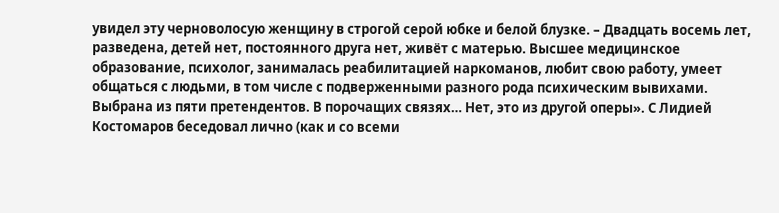увидел эту черноволосую женщину в строгой серой юбке и белой блузке. – Двадцать восемь лет, разведена, детей нет, постоянного друга нет, живёт с матерью. Высшее медицинское образование, психолог, занималась реабилитацией наркоманов, любит свою работу, умеет общаться с людьми, в том числе с подверженными разного рода психическим вывихами. Выбрана из пяти претендентов. В порочащих связях… Нет, это из другой оперы». С Лидией Костомаров беседовал лично (как и со всеми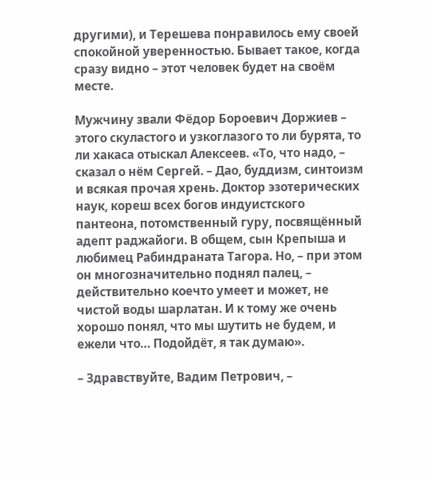другими), и Терешева понравилось ему своей спокойной уверенностью. Бывает такое, когда сразу видно – этот человек будет на своём месте.

Мужчину звали Фёдор Бороевич Доржиев – этого скуластого и узкоглазого то ли бурята, то ли хакаса отыскал Алексеев. «То, что надо, – сказал о нём Сергей. – Дао, буддизм, синтоизм и всякая прочая хрень. Доктор эзотерических наук, кореш всех богов индуистского пантеона, потомственный гуру, посвящённый адепт раджайоги. В общем, сын Крепыша и любимец Рабиндраната Тагора. Но, – при этом он многозначительно поднял палец, – действительно коечто умеет и может, не чистой воды шарлатан. И к тому же очень хорошо понял, что мы шутить не будем, и ежели что… Подойдёт, я так думаю».

– Здравствуйте, Вадим Петрович, –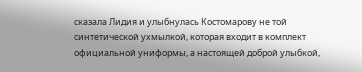сказала Лидия и улыбнулась Костомарову не той синтетической ухмылкой, которая входит в комплект официальной униформы, а настоящей доброй улыбкой,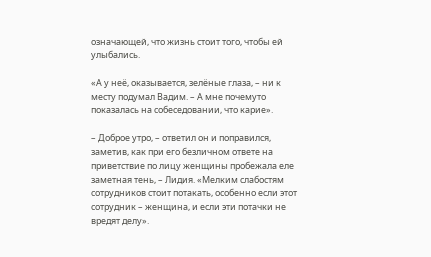означающей, что жизнь стоит того, чтобы ей улыбались.

«А у неё, оказывается, зелёные глаза, – ни к месту подумал Вадим. – А мне почемуто показалась на собеседовании, что карие».

– Доброе утро, – ответил он и поправился, заметив, как при его безличном ответе на приветствие по лицу женщины пробежала еле заметная тень, – Лидия. «Мелким слабостям сотрудников стоит потакать, особенно если этот сотрудник – женщина, и если эти потачки не вредят делу».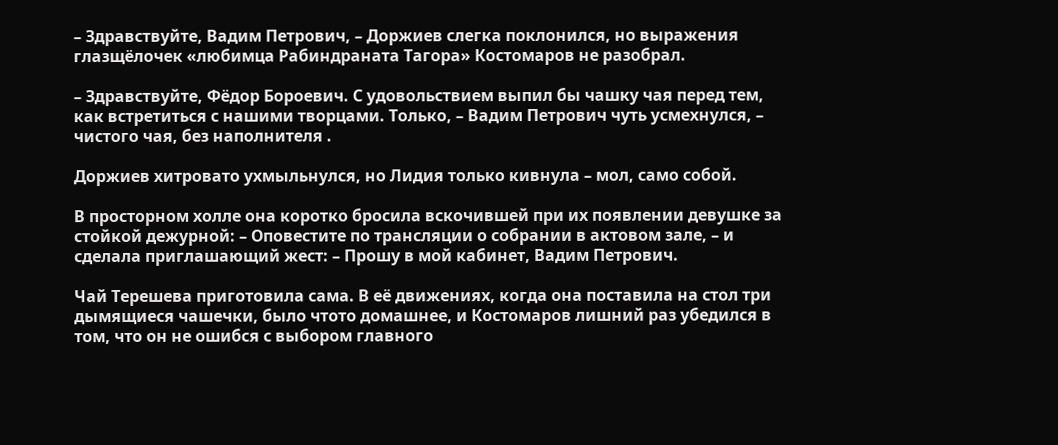– Здравствуйте, Вадим Петрович, – Доржиев слегка поклонился, но выражения глазщёлочек «любимца Рабиндраната Тагора» Костомаров не разобрал.

– Здравствуйте, Фёдор Бороевич. С удовольствием выпил бы чашку чая перед тем, как встретиться с нашими творцами. Только, – Вадим Петрович чуть усмехнулся, – чистого чая, без наполнителя .

Доржиев хитровато ухмыльнулся, но Лидия только кивнула – мол, само собой.

В просторном холле она коротко бросила вскочившей при их появлении девушке за стойкой дежурной: – Оповестите по трансляции о собрании в актовом зале, – и сделала приглашающий жест: – Прошу в мой кабинет, Вадим Петрович.

Чай Терешева приготовила сама. В её движениях, когда она поставила на стол три дымящиеся чашечки, было чтото домашнее, и Костомаров лишний раз убедился в том, что он не ошибся с выбором главного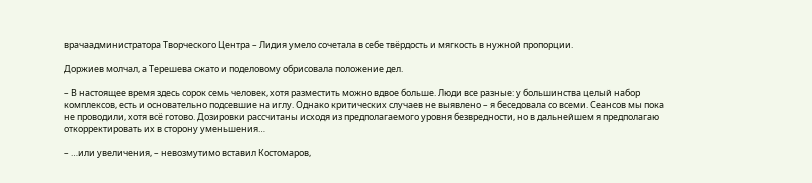врачаадминистратора Творческого Центра – Лидия умело сочетала в себе твёрдость и мягкость в нужной пропорции.

Доржиев молчал, а Терешева сжато и поделовому обрисовала положение дел.

– В настоящее время здесь сорок семь человек, хотя разместить можно вдвое больше. Люди все разные: у большинства целый набор комплексов, есть и основательно подсевшие на иглу. Однако критических случаев не выявлено – я беседовала со всеми. Сеансов мы пока не проводили, хотя всё готово. Дозировки рассчитаны исходя из предполагаемого уровня безвредности, но в дальнейшем я предполагаю откорректировать их в сторону уменьшения…

– …или увеличения, – невозмутимо вставил Костомаров,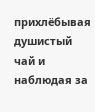прихлёбывая душистый чай и наблюдая за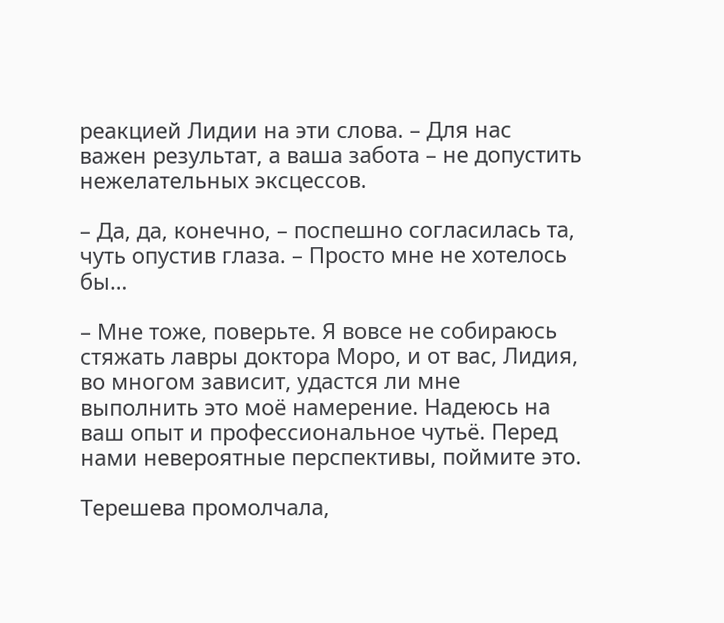реакцией Лидии на эти слова. – Для нас важен результат, а ваша забота – не допустить нежелательных эксцессов.

– Да, да, конечно, – поспешно согласилась та, чуть опустив глаза. – Просто мне не хотелось бы…

– Мне тоже, поверьте. Я вовсе не собираюсь стяжать лавры доктора Моро, и от вас, Лидия, во многом зависит, удастся ли мне выполнить это моё намерение. Надеюсь на ваш опыт и профессиональное чутьё. Перед нами невероятные перспективы, поймите это.

Терешева промолчала,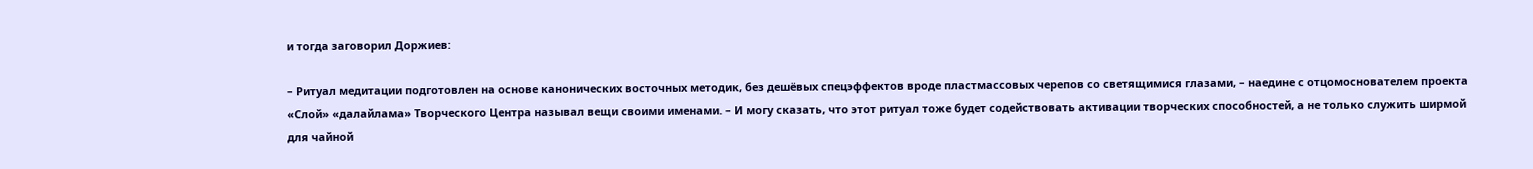и тогда заговорил Доржиев:

– Ритуал медитации подготовлен на основе канонических восточных методик, без дешёвых спецэффектов вроде пластмассовых черепов со светящимися глазами, – наедине с отцомоснователем проекта «Слой» «далайлама» Творческого Центра называл вещи своими именами. – И могу сказать, что этот ритуал тоже будет содействовать активации творческих способностей, а не только служить ширмой для чайной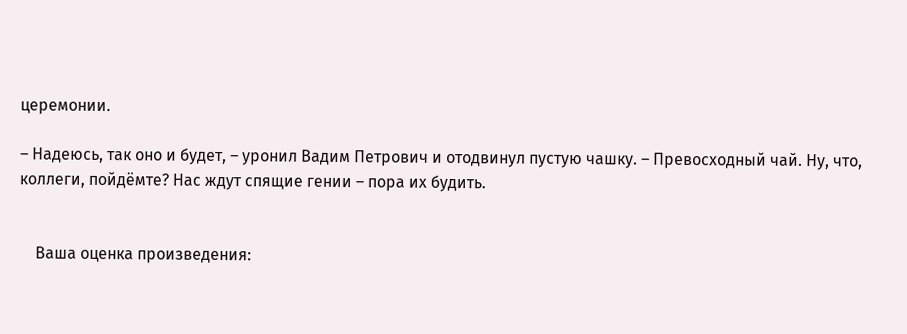церемонии.

– Надеюсь, так оно и будет, – уронил Вадим Петрович и отодвинул пустую чашку. – Превосходный чай. Ну, что, коллеги, пойдёмте? Нас ждут спящие гении – пора их будить.


    Ваша оценка произведения: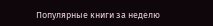Популярные книги за неделю